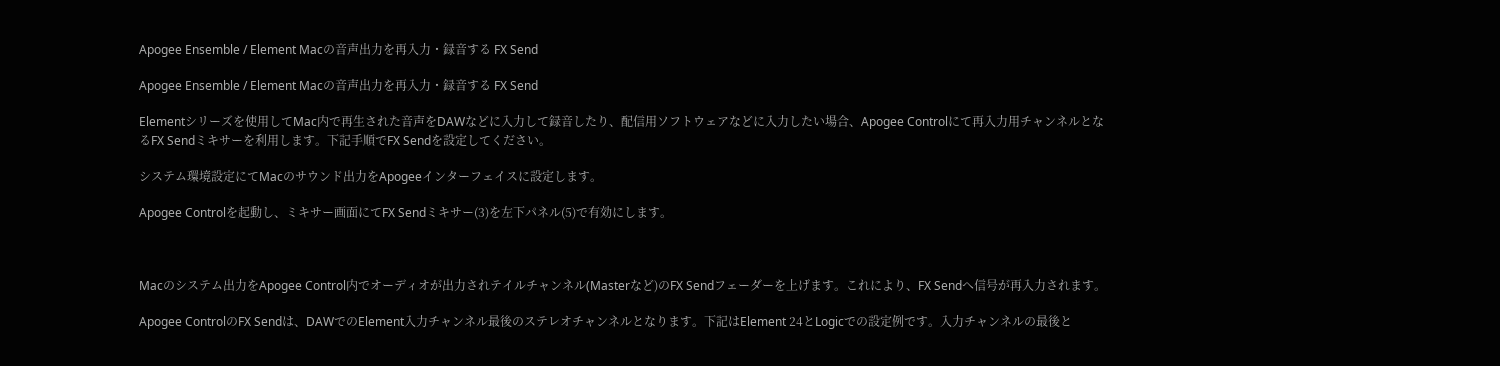Apogee Ensemble / Element Macの音声出力を再入力・録音する FX Send

Apogee Ensemble / Element Macの音声出力を再入力・録音する FX Send

Elementシリーズを使用してMac内で再生された音声をDAWなどに入力して録音したり、配信用ソフトウェアなどに入力したい場合、Apogee Controlにて再入力用チャンネルとなるFX Sendミキサーを利用します。下記手順でFX Sendを設定してください。

システム環境設定にてMacのサウンド出力をApogeeインターフェイスに設定します。

Apogee Controlを起動し、ミキサー画面にてFX Sendミキサー(3)を左下パネル(5)で有効にします。



Macのシステム出力をApogee Control内でオーディオが出力されテイルチャンネル(Masterなど)のFX Sendフェーダーを上げます。これにより、FX Sendへ信号が再入力されます。

Apogee ControlのFX Sendは、DAWでのElement入力チャンネル最後のステレオチャンネルとなります。下記はElement 24とLogicでの設定例です。入力チャンネルの最後と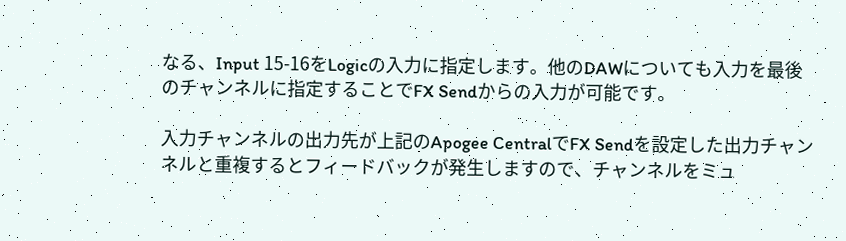なる、Input 15-16をLogicの入力に指定します。他のDAWについても入力を最後のチャンネルに指定することでFX Sendからの入力が可能です。

入力チャンネルの出力先が上記のApogee CentralでFX Sendを設定した出力チャンネルと重複するとフィードバックが発生しますので、チャンネルをミュ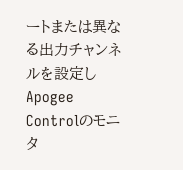ートまたは異なる出力チャンネルを設定しApogee Controlのモニタ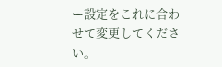ー設定をこれに合わせて変更してください。